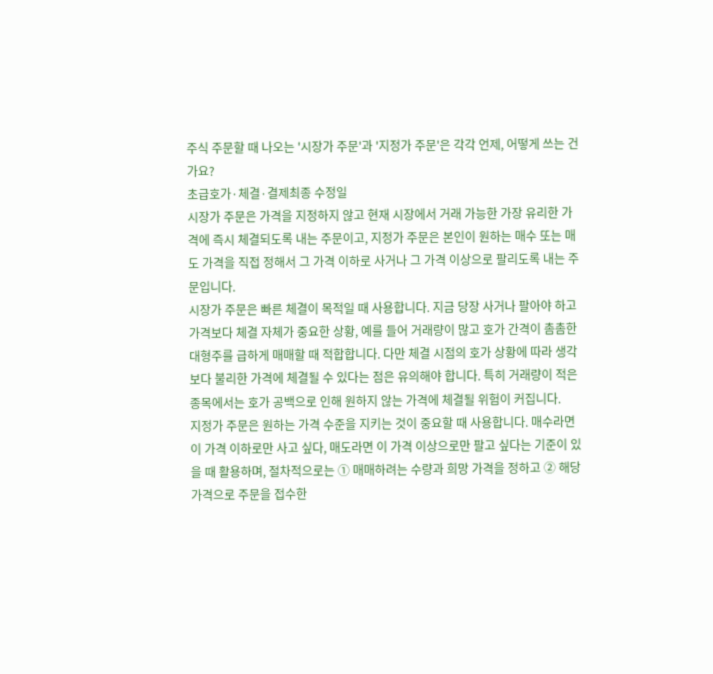주식 주문할 때 나오는 '시장가 주문'과 '지정가 주문'은 각각 언제, 어떻게 쓰는 건가요?
초급호가·체결·결제최종 수정일
시장가 주문은 가격을 지정하지 않고 현재 시장에서 거래 가능한 가장 유리한 가격에 즉시 체결되도록 내는 주문이고, 지정가 주문은 본인이 원하는 매수 또는 매도 가격을 직접 정해서 그 가격 이하로 사거나 그 가격 이상으로 팔리도록 내는 주문입니다.
시장가 주문은 빠른 체결이 목적일 때 사용합니다. 지금 당장 사거나 팔아야 하고 가격보다 체결 자체가 중요한 상황, 예를 들어 거래량이 많고 호가 간격이 촘촘한 대형주를 급하게 매매할 때 적합합니다. 다만 체결 시점의 호가 상황에 따라 생각보다 불리한 가격에 체결될 수 있다는 점은 유의해야 합니다. 특히 거래량이 적은 종목에서는 호가 공백으로 인해 원하지 않는 가격에 체결될 위험이 커집니다.
지정가 주문은 원하는 가격 수준을 지키는 것이 중요할 때 사용합니다. 매수라면 이 가격 이하로만 사고 싶다, 매도라면 이 가격 이상으로만 팔고 싶다는 기준이 있을 때 활용하며, 절차적으로는 ① 매매하려는 수량과 희망 가격을 정하고 ② 해당 가격으로 주문을 접수한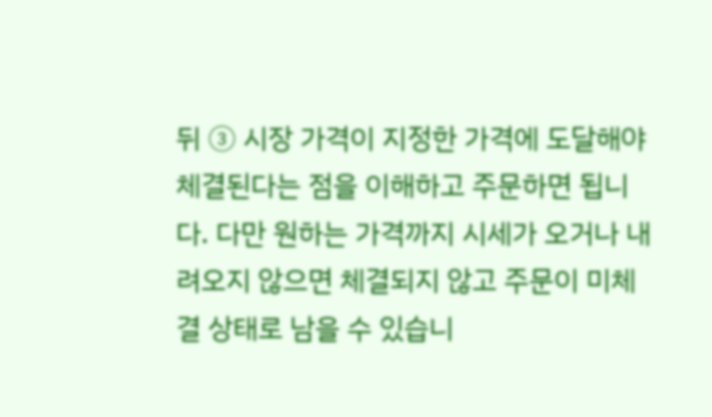뒤 ③ 시장 가격이 지정한 가격에 도달해야 체결된다는 점을 이해하고 주문하면 됩니다. 다만 원하는 가격까지 시세가 오거나 내려오지 않으면 체결되지 않고 주문이 미체결 상태로 남을 수 있습니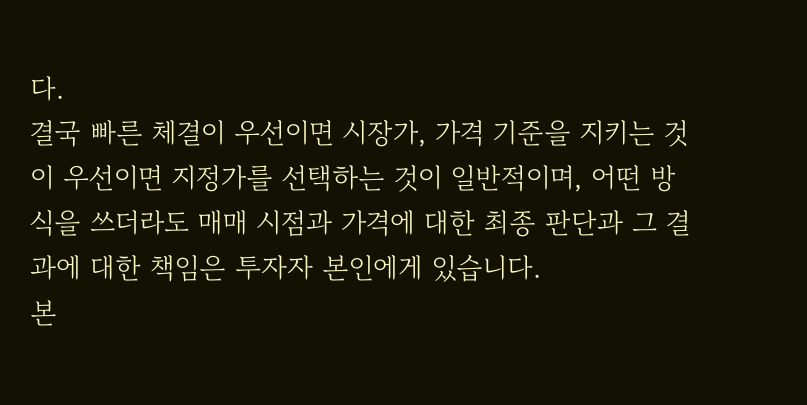다.
결국 빠른 체결이 우선이면 시장가, 가격 기준을 지키는 것이 우선이면 지정가를 선택하는 것이 일반적이며, 어떤 방식을 쓰더라도 매매 시점과 가격에 대한 최종 판단과 그 결과에 대한 책임은 투자자 본인에게 있습니다.
본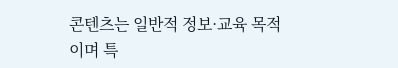콘텐츠는 일반적 정보·교육 목적이며 특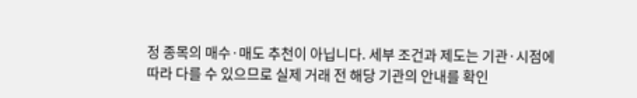정 종목의 매수·매도 추천이 아닙니다. 세부 조건과 제도는 기관·시점에 따라 다를 수 있으므로 실제 거래 전 해당 기관의 안내를 확인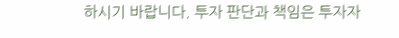하시기 바랍니다. 투자 판단과 책임은 투자자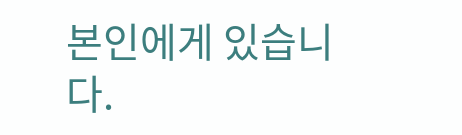본인에게 있습니다.